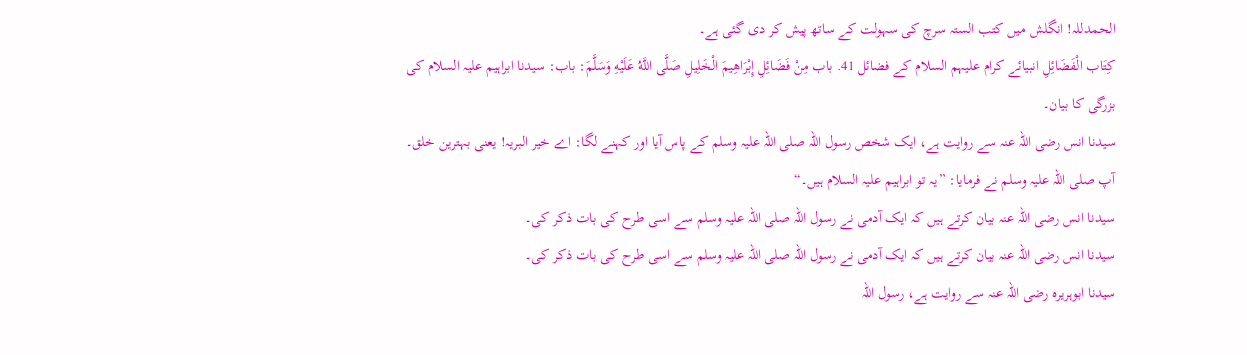الحمدللہ! انگلش میں کتب الستہ سرچ کی سہولت کے ساتھ پیش کر دی گئی ہے۔
كِتَاب الْفَضَائِلِ انبیائے کرام علیہم السلام کے فضائل 41. باب مِنْ فَضَائِلِ إِبْرَاهِيمَ الْخَلِيلِ صَلَّى اللَّهُ عَلَيْهِ وَسَلَّمَ: باب: سیدنا ابراہیم علیہ السلام کی بزرگی کا بیان۔
سیدنا انس رضی اللہ عنہ سے روایت ہے، ایک شخص رسول اللہ صلی اللہ علیہ وسلم کے پاس آیا اور کہنے لگا: اے خیر البریہ! یعنی بہترین خلق۔ آپ صلی اللہ علیہ وسلم نے فرمایا: ”یہ تو ابراہیم علیہ السلام ہیں۔“
سیدنا انس رضی اللہ عنہ بیان کرتے ہیں کہ ایک آدمی نے رسول اللہ صلی اللہ علیہ وسلم سے اسی طرح کی بات ذکر کی۔
سیدنا انس رضی اللہ عنہ بیان کرتے ہیں کہ ایک آدمی نے رسول اللہ صلی اللہ علیہ وسلم سے اسی طرح کی بات ذکر کی۔
سیدنا ابوہریرہ رضی اللہ عنہ سے روایت ہے، رسول اللہ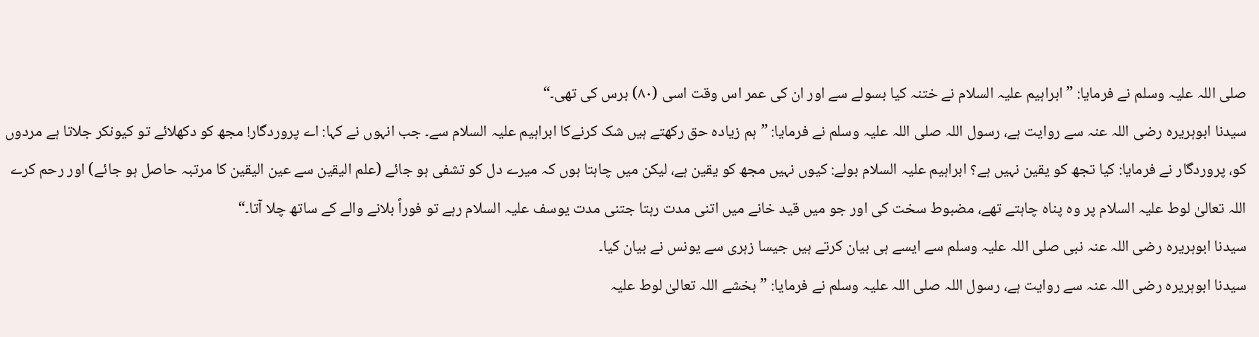صلی اللہ علیہ وسلم نے فرمایا: ”ابراہیم علیہ السلام نے ختنہ کیا بسولے سے اور ان کی عمر اس وقت اسی (۸۰) برس کی تھی۔“
سیدنا ابوہریرہ رضی اللہ عنہ سے روایت ہے، رسول اللہ صلی اللہ علیہ وسلم نے فرمایا: ”ہم زیادہ حق رکھتے ہیں شک کرنےکا ابراہیم علیہ السلام سے۔ جب انہوں نے کہا: اے پروردگار! مجھ کو دکھلائے تو کیونکر جلاتا ہے مردوں کو، پروردگار نے فرمایا: کیا تجھ کو یقین نہیں ہے؟ ابراہیم علیہ السلام بولے: کیوں نہیں مجھ کو یقین ہے، لیکن میں چاہتا ہوں کہ میرے دل کو تشفی ہو جائے (علم الیقین سے عین الیقین کا مرتبہ حاصل ہو جائے) اور رحم کرے اللہ تعالیٰ لوط علیہ السلام پر وہ پناہ چاہتے تھے، مضبوط سخت کی اور جو میں قید خانے میں اتنی مدت رہتا جتنی مدت یوسف علیہ السلام رہے تو فوراً بلانے والے کے ساتھ چلا آتا۔“
سیدنا ابوہریرہ رضی اللہ عنہ نبی صلی اللہ علیہ وسلم سے ایسے ہی بیان کرتے ہیں جیسا زہری سے یونس نے بیان کیا۔
سیدنا ابوہریرہ رضی اللہ عنہ سے روایت ہے، رسول اللہ صلی اللہ علیہ وسلم نے فرمایا: ”بخشے اللہ تعالیٰ لوط علیہ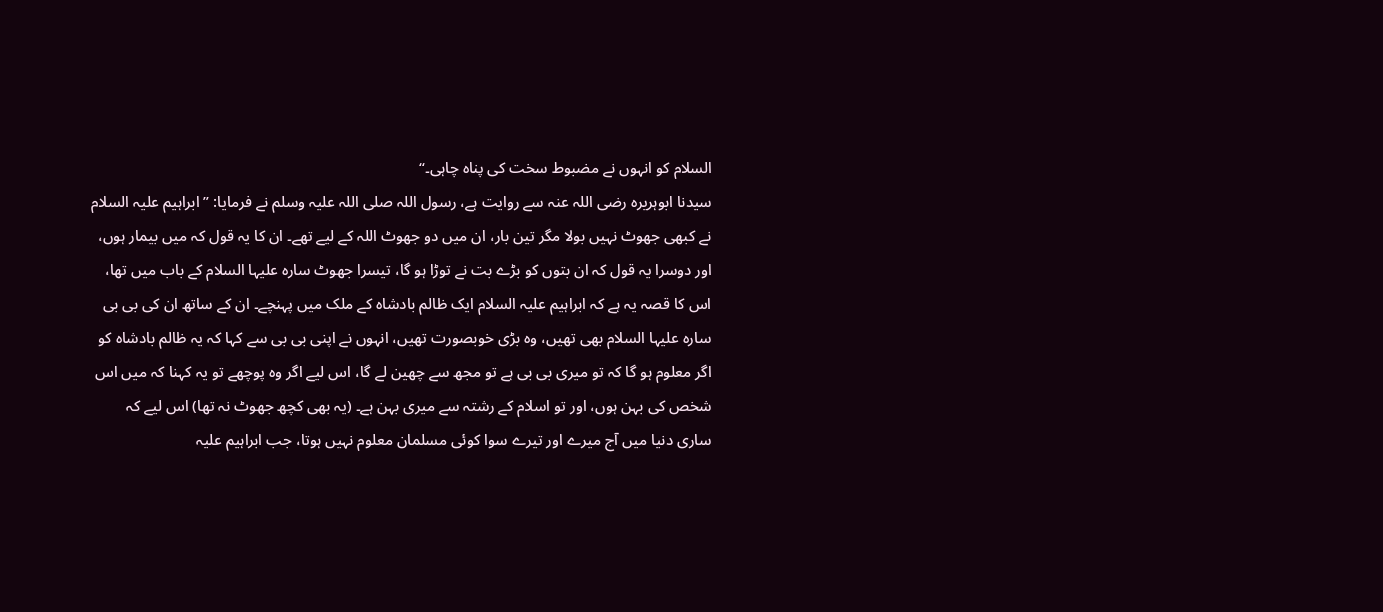السلام کو انہوں نے مضبوط سخت کی پناہ چاہی۔“
سیدنا ابوہریرہ رضی اللہ عنہ سے روایت ہے، رسول اللہ صلی اللہ علیہ وسلم نے فرمایا: ”ابراہیم علیہ السلام نے کبھی جھوٹ نہیں بولا مگر تین بار، ان میں دو جھوٹ اللہ کے لیے تھے۔ ان کا یہ قول کہ میں بیمار ہوں، اور دوسرا یہ قول کہ ان بتوں کو بڑے بت نے توڑا ہو گا، تیسرا جھوٹ سارہ علیہا السلام کے باب میں تھا، اس کا قصہ یہ ہے کہ ابراہیم علیہ السلام ایک ظالم بادشاہ کے ملک میں پہنچے۔ ان کے ساتھ ان کی بی بی سارہ علیہا السلام بھی تھیں، وہ بڑی خوبصورت تھیں، انہوں نے اپنی بی بی سے کہا کہ یہ ظالم بادشاہ کو اگر معلوم ہو گا کہ تو میری بی بی ہے تو مجھ سے چھین لے گا، اس لیے اگر وہ پوچھے تو یہ کہنا کہ میں اس شخص کی بہن ہوں، اور تو اسلام کے رشتہ سے میری بہن ہے۔ (یہ بھی کچھ جھوٹ نہ تھا) اس لیے کہ ساری دنیا میں آج میرے اور تیرے سوا کوئی مسلمان معلوم نہیں ہوتا، جب ابراہیم علیہ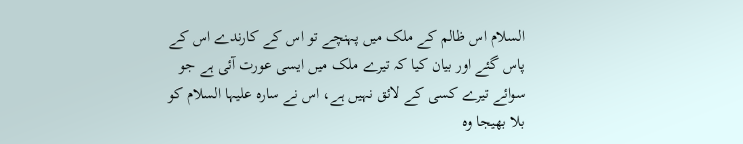السلام اس ظالم کے ملک میں پہنچے تو اس کے کارندے اس کے پاس گئے اور بیان کیا کہ تیرے ملک میں ایسی عورت آئی ہے جو سوائے تیرے کسی کے لائق نہیں ہے، اس نے سارہ علیہا السلام کو بلا بھیجا وہ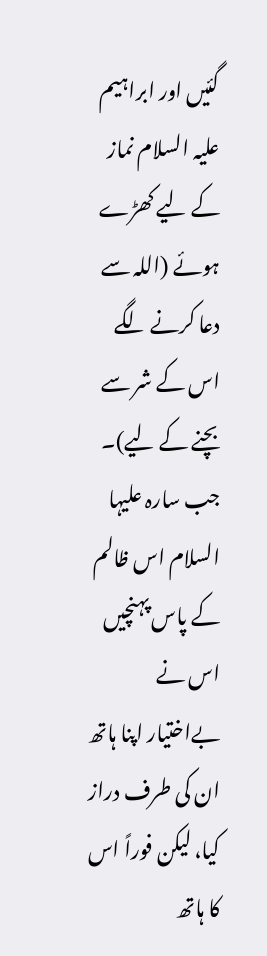گئیں اور ابراہیم علیہ السلام نماز کے لیے کھڑے ہوئے (اللہ سے دعا کرنے لگے اس کے شر سے بچنے کے لیے)۔ جب سارہ علیہا السلام اس ظالم کے پاس پہنچیں اس نے بےاختیار اپنا ہاتھ ان کی طرف دراز کیا، لیکن فوراً اس کا ہاتھ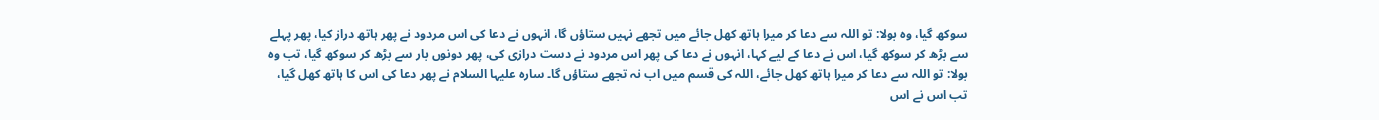سوکھ گیا، وہ بولا: تو اللہ سے دعا کر میرا ہاتھ کھل جائے میں تجھے نہیں ستاؤں گا، انہوں نے دعا کی اس مردود نے پھر ہاتھ دراز کیا، پھر پہلے سے بڑھ کر سوکھ گیا، اس نے دعا کے لیے کہا، انہوں نے دعا کی پھر اس مردود نے دست درازی کی، پھر دونوں بار سے بڑھ کر سوکھ گیا، تب وہ بولا: تو اللہ سے دعا کر میرا ہاتھ کھل جائے، اللہ کی قسم میں اب نہ تجھے ستاؤں گا۔ سارہ علیہا السلام نے پھر دعا کی اس کا ہاتھ کھل گیا، تب اس نے اس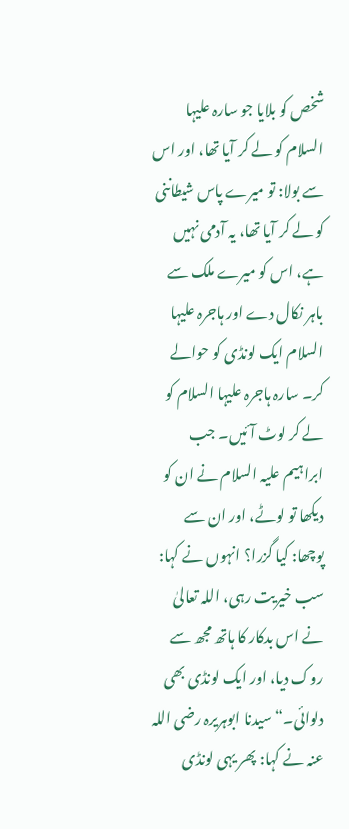شخص کو بلایا جو سارہ علیہا السلام کو لے کر آیا تھا، اور اس سے بولا: تو میرے پاس شیطاننی کو لے کر آیا تھا، یہ آدمی نہیں ہے، اس کو میرے ملک سے باہر نکال دے اور ہاجرہ علیہا السلام ایک لونڈی کو حوالے کر۔ سارہ ہاجرہ علیہا السلام کو لے کر لوٹ آئیں۔ جب ابراہیم علیہ السلام نے ان کو دیکھا تو لوٹے، اور ان سے پوچھا: کیا گزرا؟ انہوں نے کہا: سب خیریت رہی، اللہ تعالیٰ نے اس بدکار کا ہاتھ مجھ سے روک دیا، اور ایک لونڈی بھی دلوائی۔“ سیدنا ابوہریرہ رضی اللہ عنہ نے کہا: پھر یہی لونڈی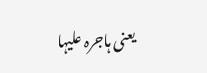یعنی ہاجرہ علیہا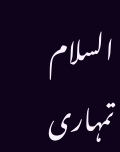السلام تمہاری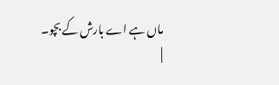ماں ہے اے بارش کے بچو۔
|